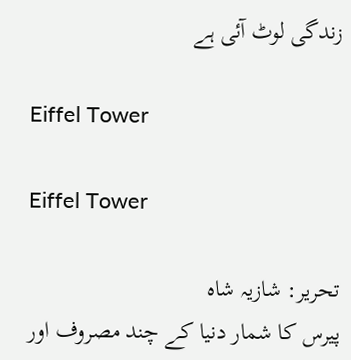زندگی لوٹ آئی ہے

Eiffel Tower

Eiffel Tower

تحریر: شازیہ شاہ
پیرس کا شمار دنیا کے چند مصروف اور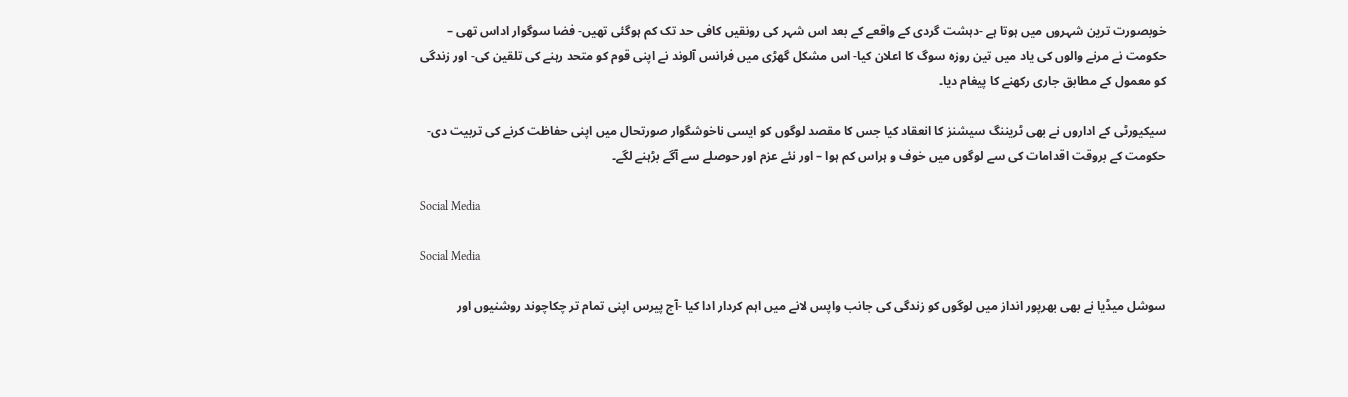خوبصورت ترین شہروں میں ہوتا ہے -دہشت گردی کے واقعے کے بعد اس شہر کی رونقیں کافی حد تک کم ہوگئی تھیں- فضا سوگوار اداس تھی – حکومت نے مرنے والوں کی یاد میں تین روزہ سوگ کا اعلان کیا- اس مشکل گھڑی میں فرانس آلوند نے اپنی قوم کو متحد رہنے کی تلقین کی- اور زندگی کو معمول کے مطابق جاری رکھنے کا پیغام دیا۔

سیکیورٹی کے اداروں نے بھی ٹریننگ سیشنز کا انعقاد کیا جس کا مقصد لوگوں کو ایسی ناخوشگوار صورتحال میں اپنی حفاظت کرنے کی تربیت دی- حکومت کے بروقت اقدامات کی سے لوگوں میں خوف و ہراس کم ہوا – اور نئے عزم اور حوصلے سے آگے بڑہنے لگے۔

Social Media

Social Media

سوشل میڈیا نے بھی بھرپور انداز میں لوگوں کو زندگی کی جانب واپس لانے میں اہم کردار ادا کیا -آج پیرس اپنی تمام تر چکاچوند روشنیوں اور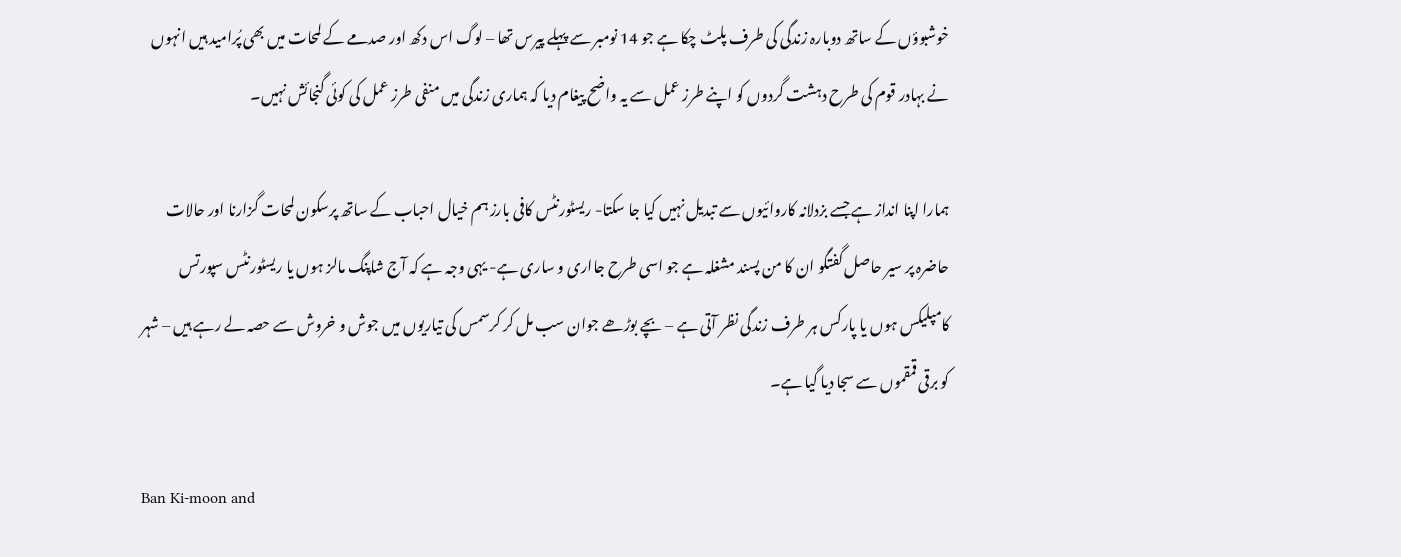خوشبوؤں کے ساتھ دوبارہ زندگی کی طرف پلٹ چکا ہے جو 14 نومبر سے پہلے پیرس تھا – لوگ اس دکھ اور صدمے کے لمحات میں بھی پُرامید ہیں انہوں نے بہادر قوم کی طرح دہشت گردوں کو اپنے طرز عمل سے یہ واضح پیغام دیا کہ ہماری زندگی میں منفی طرز عمل کی کوئی گنجائش نہیں۔

ہمارا اپنا انداز ہے جسے بزدلانہ کاروائیوں سے تبدیل نہیں کیا جا سکتا- ریسٹورنٹس کافی بارز ہم خیال احباب کے ساتھ پرسکون لمحات گزارنا اور حالات حاضرہ پر سیر حاصل گفتگو ان کا من پسند مشغلہ ہے جو اسی طرح جااری و ساری ہے- یہی وجہ ہے کہ آج شاپنگ مالز ہوں یا ریسٹورنٹس سپورتس کامپلیکس ہوں یا پارکس ہر طرف زندگی نظر آتی ہے – بچے بوڑھے جوان سب مل کر کرسمس کی تیاریوں میں جوش و خروش سے حصہ لے رہے ہیں – شہر کو برقی قمقموں سے سجا دیا گیا ہے۔

Ban Ki-moon and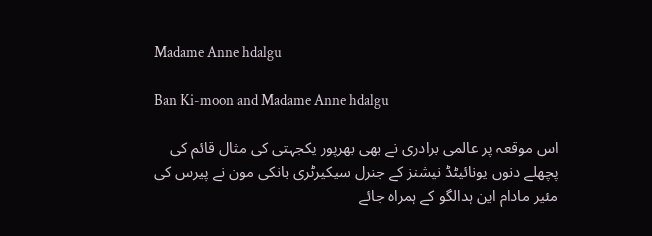Madame Anne hdalgu

Ban Ki-moon and Madame Anne hdalgu

اس موقعہ پر عالمی برادری نے بھی بھرپور یکجہتی کی مثال قائم کی پچھلے دنوں یونائیٹڈ نیشنز کے جنرل سیکیرٹری بانکی مون نے پیرس کی مئیر مادام این ہدالگو کے ہمراہ جائے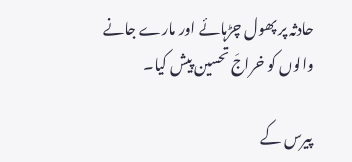حادثہ پر پھول چڑہائے اور مارے جانے والوں کو خراجَ تحسین پیش کیا۔

پیرس کے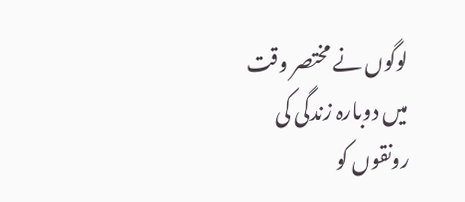لوگوں نے مختصر وقت میں دوبارہ زندگی کی رونقوں کو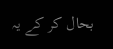بحال کر کے یہ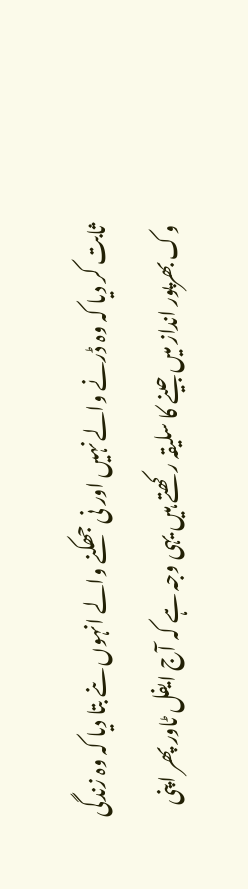ثابت کر دیا کہ وہ ڈرنے والے نہیں اور نی جھکنے والے انہوں ںنے بتا دیا کہ وہ زندگی وک بھرپور انداز میں جینے کا سلیقہ رکھتے ہیں یہی وجہ ہے کہ آج ایفل ٹاور پھر اپنی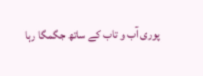پوری آب و تاب کے ساتھ جگمگا رہا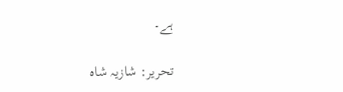ہے۔

تحریر: شازیہ شاہ